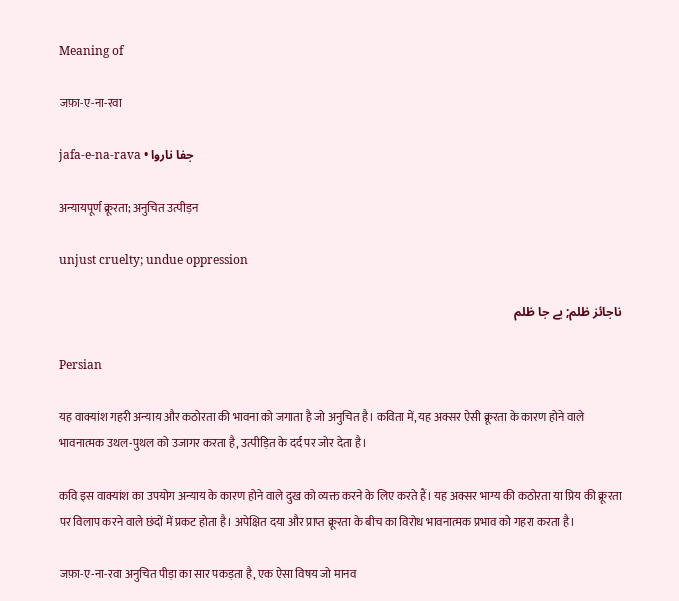Meaning of

जफ़ा-ए-ना-रवा

jafa-e-na-rava • جفا ناروا

अन्यायपूर्ण क्रूरता; अनुचित उत्पीड़न

unjust cruelty; undue oppression

ناجائز ظلم; بے جا ظلم

Persian

यह वाक्यांश गहरी अन्याय और कठोरता की भावना को जगाता है जो अनुचित है। कविता में, यह अक्सर ऐसी क्रूरता के कारण होने वाले भावनात्मक उथल-पुथल को उजागर करता है, उत्पीड़ित के दर्द पर जोर देता है।

कवि इस वाक्यांश का उपयोग अन्याय के कारण होने वाले दुख को व्यक्त करने के लिए करते हैं। यह अक्सर भाग्य की कठोरता या प्रिय की क्रूरता पर विलाप करने वाले छंदों में प्रकट होता है। अपेक्षित दया और प्राप्त क्रूरता के बीच का विरोध भावनात्मक प्रभाव को गहरा करता है।

जफ़ा-ए-ना-रवा अनुचित पीड़ा का सार पकड़ता है, एक ऐसा विषय जो मानव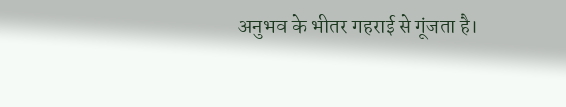अनुभव के भीतर गहराई से गूंजता है।